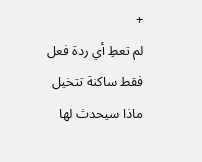+
لم تعطِ أي ردة فعل فقط ساكنة تتخيل ماذا سيحدث لها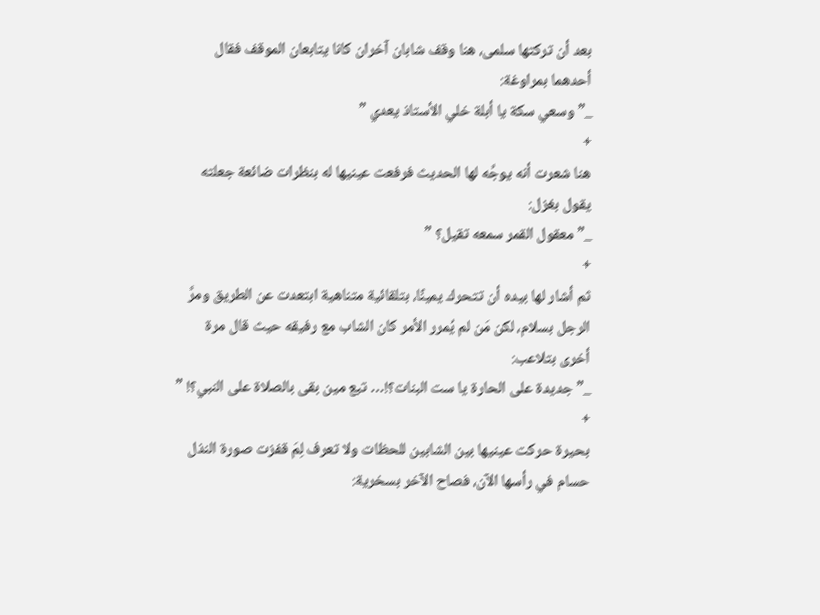بعد أن تركتها سلمى، هنا وقف شابان آخران كانا يتابعان الموقف فقال أحدهما بمراوغة:
_” وسعي سكة يا أبلة خلي الأستاذ يعدي ”
+
هنا شعرت أنه يوجِّه لها الحديث فرفعت عينيها له بنظرات ضائعة جعلته يقول بغزل:
_” معقول القمر سمعه تقيل؟ ”
+
ثم أشار لها بيده أن تتحرك يمينًا، بتلقائية متناهية ابتعدت عن الطريق ومرَّ الرجل بسلام، لكن مَن لم يُمرر الأمر كان الشاب مع رفيقه حيث قال مرة أخرى بتلاعب:
_” جديدة على الحارة يا ست البنات؟!… تبع مين بقى بالصلاة على النبي؟! ”
+
بحيرة حركت عينيها بين الشابين للحظات ولا تعرف لِمَ قفزت صورة النذل حسام في رأسها الآن، فصاح الآخر بسخرية: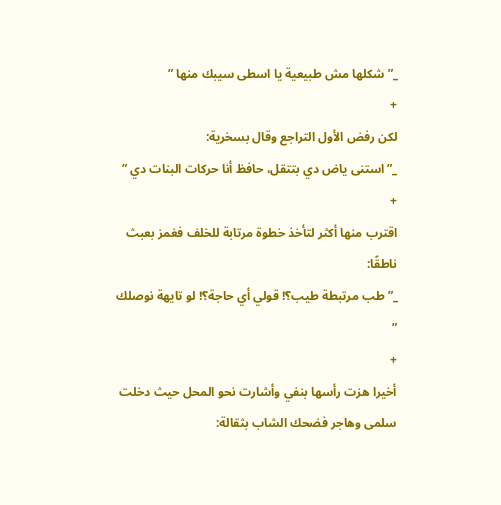_” شكلها مش طبيعية يا اسطى سيبك منها ”
+
لكن رفض الأول التراجع وقال بسخرية:
_” استنى ياض دي بتتقل، حافظ أنا حركات البنات دي ”
+
اقترب منها أكثر لتأخذ خطوة مرتابة للخلف فغمز بعبث ناطقًا:
_” طب مرتبطة طيب؟! قولي أي حاجة؟! لو تايهة نوصلك ”
+
أخيرا هزت رأسها بنفي وأشارت نحو المحل حيث دخلت سلمى وهاجر فضحك الشاب بثقالة: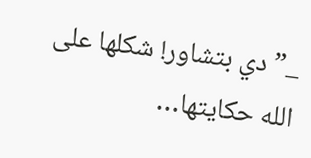_” دي بتشاور! شكلها على الله حكايتها…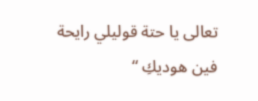تعالى يا حتة قوليلي رايحة فين هوديكِ “